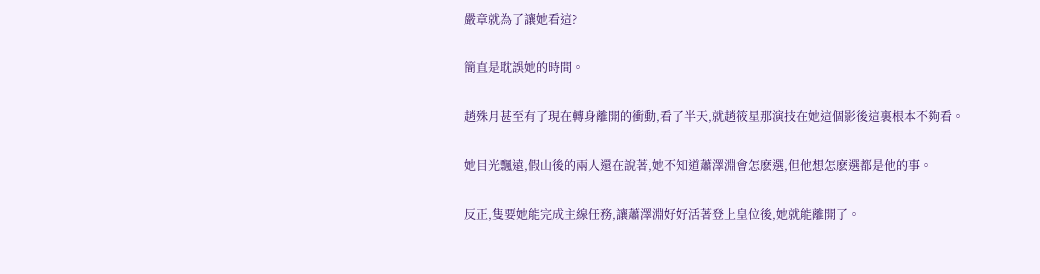嚴章就為了讓她看這?

簡直是耽誤她的時間。

趙殊月甚至有了現在轉身離開的衝動,看了半天,就趙筱星那演技在她這個影後這裏根本不夠看。

她目光飄遠,假山後的兩人還在說著,她不知道蕭澤淵會怎麽選,但他想怎麽選都是他的事。

反正,隻要她能完成主線任務,讓蕭澤淵好好活著登上皇位後,她就能離開了。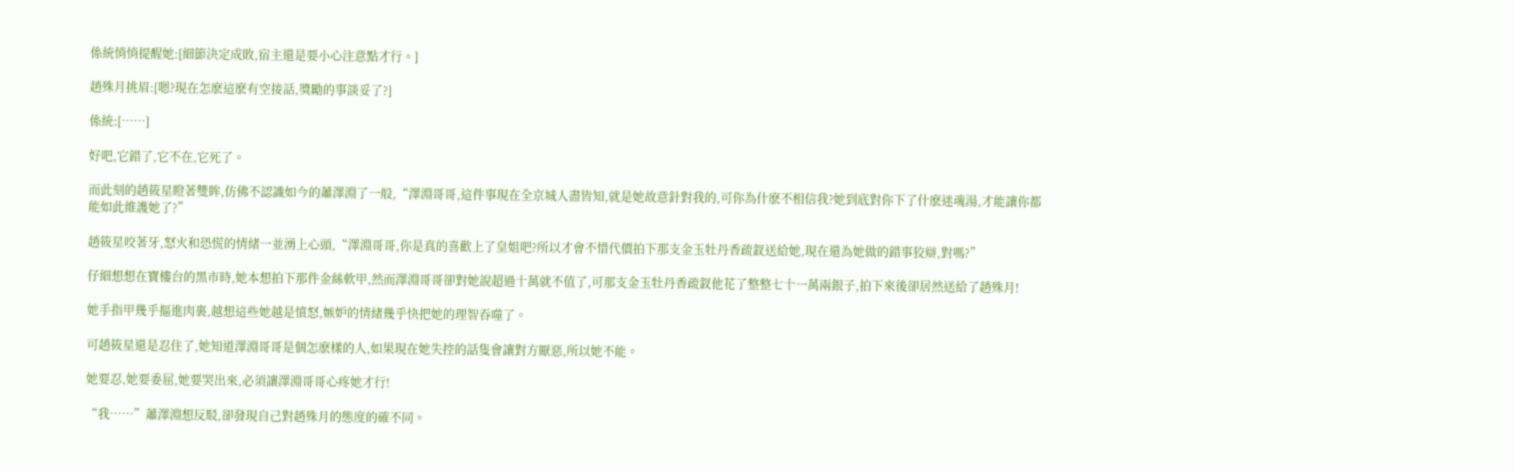係統悄悄提醒她:[細節決定成敗,宿主還是要小心注意點才行。]

趙殊月挑眉:[嗯?現在怎麽這麽有空接話,獎勵的事談妥了?]

係統:[……]

好吧,它錯了,它不在,它死了。

而此刻的趙筱星瞪著雙眸,仿佛不認識如今的蕭澤淵了一般,“澤淵哥哥,這件事現在全京城人盡皆知,就是她故意針對我的,可你為什麽不相信我?她到底對你下了什麽迷魂湯,才能讓你都能如此維護她了?”

趙筱星咬著牙,怒火和恐慌的情緒一並湧上心頭,“澤淵哥哥,你是真的喜歡上了皇姐吧?所以才會不惜代價拍下那支金玉牡丹香疏釵送給她,現在還為她做的錯事狡辯,對嗎?”

仔細想想在寶樓台的黑市時,她本想拍下那件金絲軟甲,然而澤淵哥哥卻對她說超過十萬就不值了,可那支金玉牡丹香疏釵他花了整整七十一萬兩銀子,拍下來後卻居然送給了趙殊月!

她手指甲幾乎摳進肉裏,越想這些她越是憤怒,嫉妒的情緒幾乎快把她的理智吞噬了。

可趙筱星還是忍住了,她知道澤淵哥哥是個怎麽樣的人,如果現在她失控的話隻會讓對方厭惡,所以她不能。

她要忍,她要委屈,她要哭出來,必須讓澤淵哥哥心疼她才行!

“我……”蕭澤淵想反駁,卻發現自己對趙殊月的態度的確不同。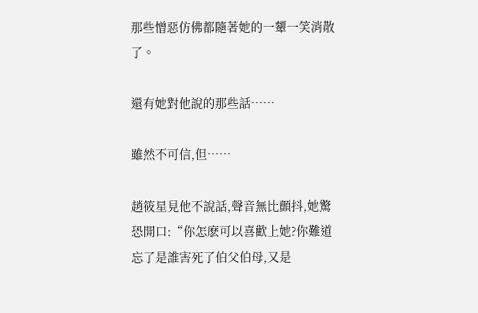那些憎惡仿佛都隨著她的一顰一笑消散了。

還有她對他說的那些話……

雖然不可信,但……

趙筱星見他不說話,聲音無比顫抖,她驚恐開口:“你怎麽可以喜歡上她?你難道忘了是誰害死了伯父伯母,又是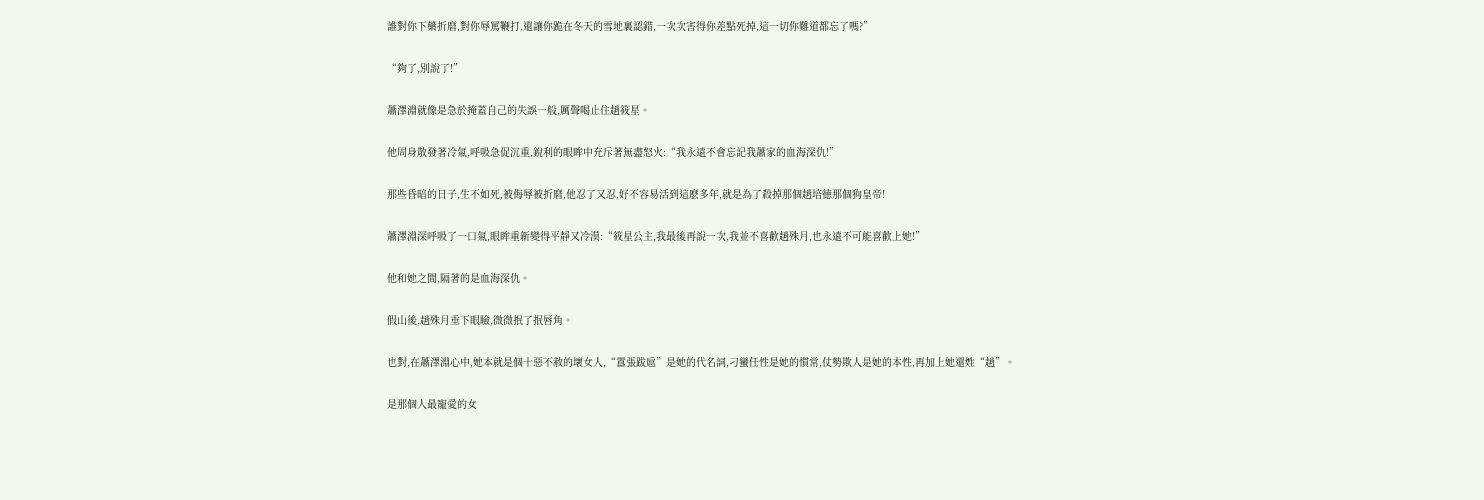誰對你下藥折磨,對你辱罵鞭打,還讓你跪在冬天的雪地裏認錯,一次次害得你差點死掉,這一切你難道都忘了嗎?”

“夠了,別說了!”

蕭澤淵就像是急於掩蓋自己的失誤一般,厲聲喝止住趙筱星。

他周身散發著冷氣,呼吸急促沉重,銳利的眼眸中充斥著無盡怒火:“我永遠不會忘記我蕭家的血海深仇!”

那些昏暗的日子,生不如死,被侮辱被折磨,他忍了又忍,好不容易活到這麽多年,就是為了殺掉那個趙培徳那個狗皇帝!

蕭澤淵深呼吸了一口氣,眼眸重新變得平靜又冷漠:“筱星公主,我最後再說一次,我並不喜歡趙殊月,也永遠不可能喜歡上她!”

他和她之間,隔著的是血海深仇。

假山後,趙殊月垂下眼瞼,微微抿了抿唇角。

也對,在蕭澤淵心中,她本就是個十惡不赦的壞女人,“囂張跋扈”是她的代名詞,刁蠻任性是她的慣常,仗勢欺人是她的本性,再加上她還姓“趙”。

是那個人最寵愛的女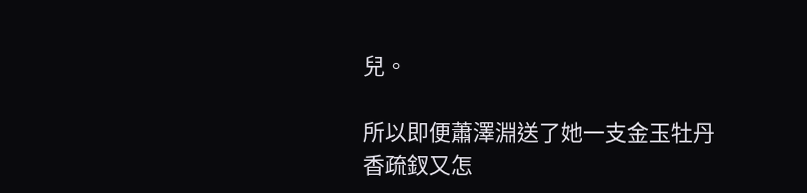兒。

所以即便蕭澤淵送了她一支金玉牡丹香疏釵又怎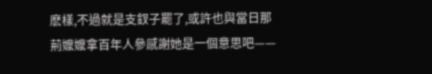麽樣,不過就是支釵子罷了,或許也與當日那荊嬤嬤拿百年人參感謝她是一個意思吧——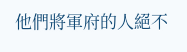他們將軍府的人絕不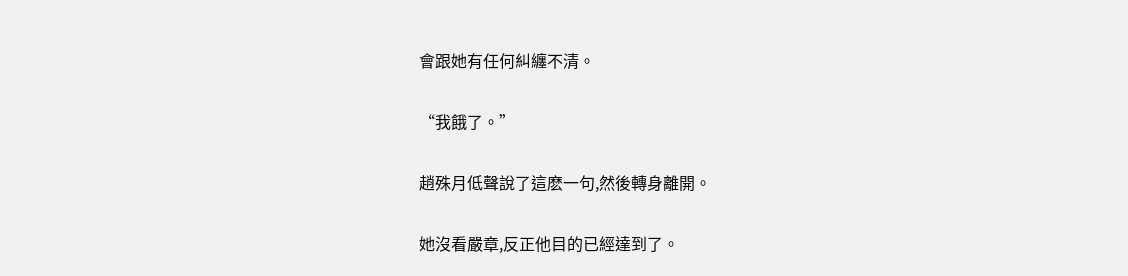會跟她有任何糾纏不清。

“我餓了。”

趙殊月低聲說了這麽一句,然後轉身離開。

她沒看嚴章,反正他目的已經達到了。